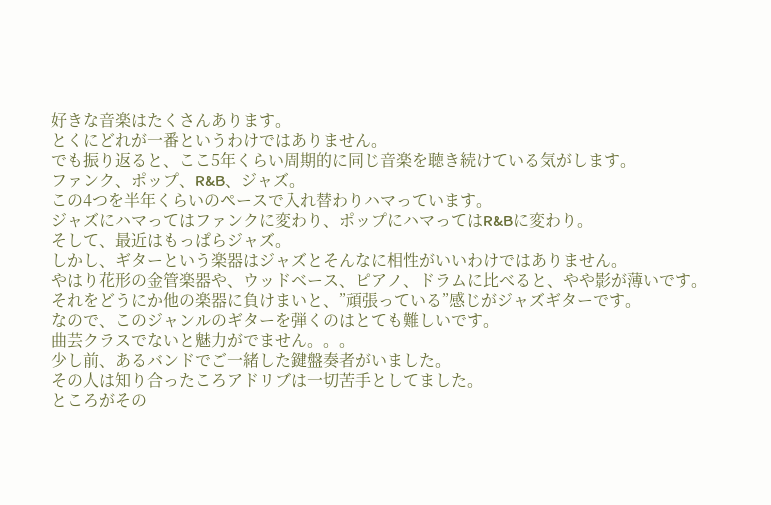好きな音楽はたくさんあります。
とくにどれが一番というわけではありません。
でも振り返ると、ここ5年くらい周期的に同じ音楽を聴き続けている気がします。
ファンク、ポップ、R&B、ジャズ。
この4つを半年くらいのペースで入れ替わりハマっています。
ジャズにハマってはファンクに変わり、ポップにハマってはR&Bに変わり。
そして、最近はもっぱらジャズ。
しかし、ギターという楽器はジャズとそんなに相性がいいわけではありません。
やはり花形の金管楽器や、ウッドベース、ピアノ、ドラムに比べると、やや影が薄いです。
それをどうにか他の楽器に負けまいと、”頑張っている”感じがジャズギターです。
なので、このジャンルのギターを弾くのはとても難しいです。
曲芸クラスでないと魅力がでません。。。
少し前、あるバンドでご一緒した鍵盤奏者がいました。
その人は知り合ったころアドリブは一切苦手としてました。
ところがその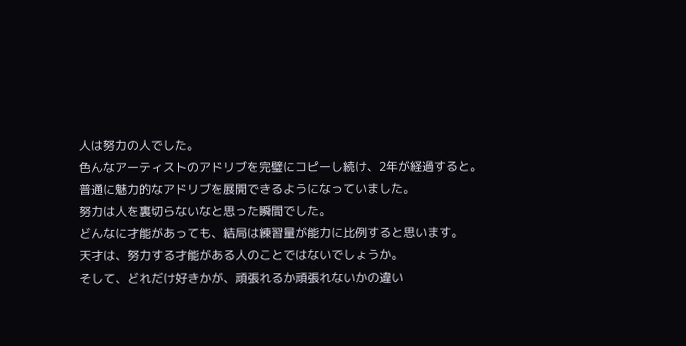人は努力の人でした。
色んなアーティストのアドリブを完璧にコピーし続け、2年が経過すると。
普通に魅力的なアドリブを展開できるようになっていました。
努力は人を裏切らないなと思った瞬間でした。
どんなに才能があっても、結局は練習量が能力に比例すると思います。
天才は、努力する才能がある人のことではないでしょうか。
そして、どれだけ好きかが、頑張れるか頑張れないかの違い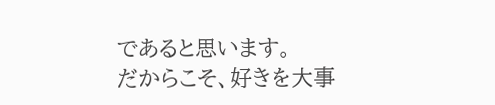であると思います。
だからこそ、好きを大事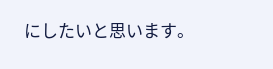にしたいと思います。